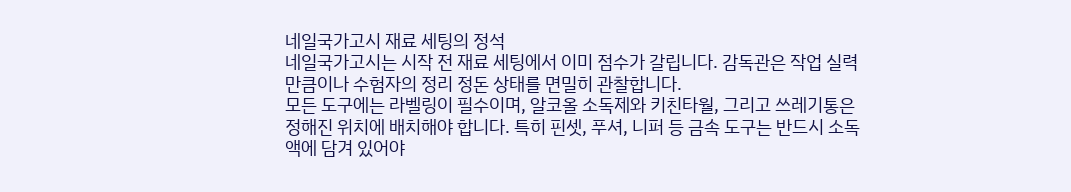네일국가고시 재료 세팅의 정석
네일국가고시는 시작 전 재료 세팅에서 이미 점수가 갈립니다. 감독관은 작업 실력만큼이나 수험자의 정리 정돈 상태를 면밀히 관찰합니다.
모든 도구에는 라벨링이 필수이며, 알코올 소독제와 키친타월, 그리고 쓰레기통은 정해진 위치에 배치해야 합니다. 특히 핀셋, 푸셔, 니퍼 등 금속 도구는 반드시 소독액에 담겨 있어야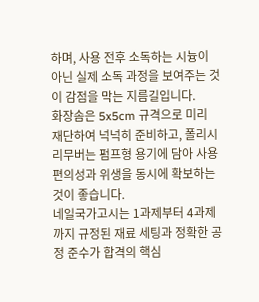하며, 사용 전후 소독하는 시늉이 아닌 실제 소독 과정을 보여주는 것이 감점을 막는 지름길입니다.
화장솜은 5x5cm 규격으로 미리 재단하여 넉넉히 준비하고, 폴리시 리무버는 펌프형 용기에 담아 사용 편의성과 위생을 동시에 확보하는 것이 좋습니다.
네일국가고시는 1과제부터 4과제까지 규정된 재료 세팅과 정확한 공정 준수가 합격의 핵심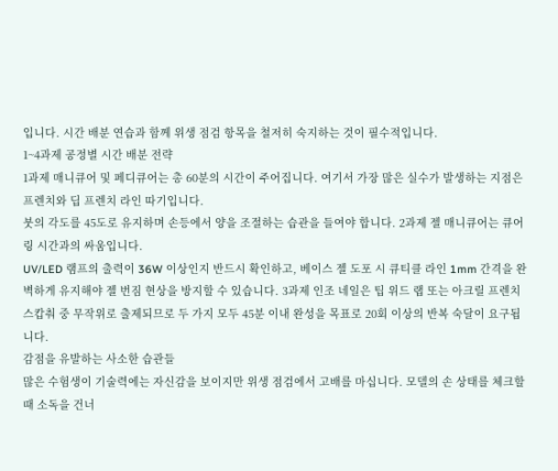입니다. 시간 배분 연습과 함께 위생 점검 항목을 철저히 숙지하는 것이 필수적입니다.
1~4과제 공정별 시간 배분 전략
1과제 매니큐어 및 페디큐어는 총 60분의 시간이 주어집니다. 여기서 가장 많은 실수가 발생하는 지점은 프렌치와 딥 프렌치 라인 따기입니다.
붓의 각도를 45도로 유지하며 손등에서 양을 조절하는 습관을 들여야 합니다. 2과제 젤 매니큐어는 큐어링 시간과의 싸움입니다.
UV/LED 램프의 출력이 36W 이상인지 반드시 확인하고, 베이스 젤 도포 시 큐티클 라인 1mm 간격을 완벽하게 유지해야 젤 번짐 현상을 방지할 수 있습니다. 3과제 인조 네일은 팁 위드 랩 또는 아크릴 프렌치 스캅춰 중 무작위로 출제되므로 두 가지 모두 45분 이내 완성을 목표로 20회 이상의 반복 숙달이 요구됩니다.
감점을 유발하는 사소한 습관들
많은 수험생이 기술력에는 자신감을 보이지만 위생 점검에서 고배를 마십니다. 모델의 손 상태를 체크할 때 소독을 건너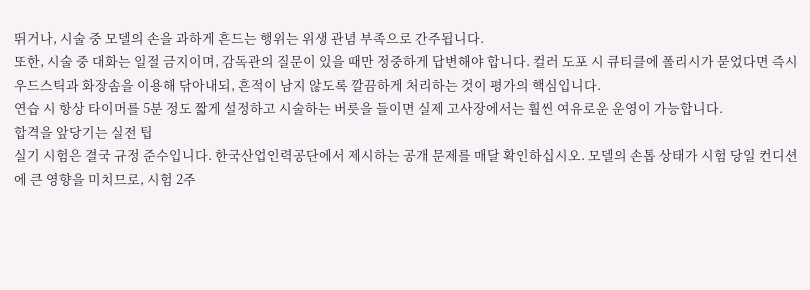뛰거나, 시술 중 모델의 손을 과하게 흔드는 행위는 위생 관념 부족으로 간주됩니다.
또한, 시술 중 대화는 일절 금지이며, 감독관의 질문이 있을 때만 정중하게 답변해야 합니다. 컬러 도포 시 큐티클에 폴리시가 묻었다면 즉시 우드스틱과 화장솜을 이용해 닦아내되, 흔적이 남지 않도록 깔끔하게 처리하는 것이 평가의 핵심입니다.
연습 시 항상 타이머를 5분 정도 짧게 설정하고 시술하는 버릇을 들이면 실제 고사장에서는 훨씬 여유로운 운영이 가능합니다.
합격을 앞당기는 실전 팁
실기 시험은 결국 규정 준수입니다. 한국산업인력공단에서 제시하는 공개 문제를 매달 확인하십시오. 모델의 손톱 상태가 시험 당일 컨디션에 큰 영향을 미치므로, 시험 2주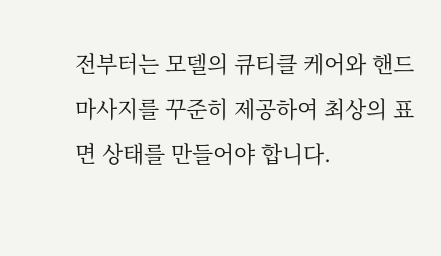전부터는 모델의 큐티클 케어와 핸드 마사지를 꾸준히 제공하여 최상의 표면 상태를 만들어야 합니다.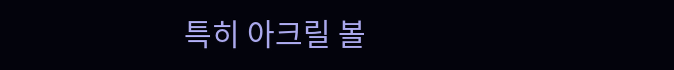특히 아크릴 볼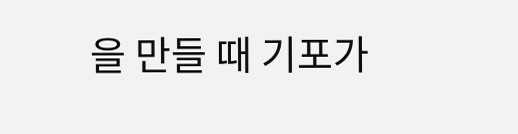을 만들 때 기포가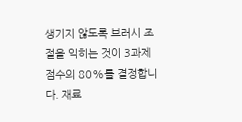생기지 않도록 브러시 조절을 익히는 것이 3과제 점수의 80%를 결정합니다. 재료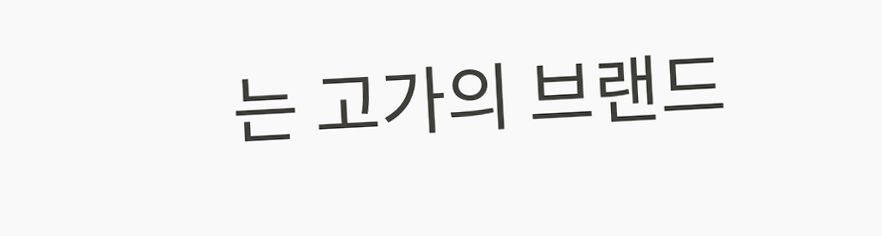는 고가의 브랜드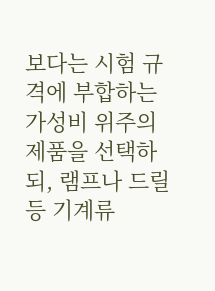보다는 시험 규격에 부합하는 가성비 위주의 제품을 선택하되, 램프나 드릴 등 기계류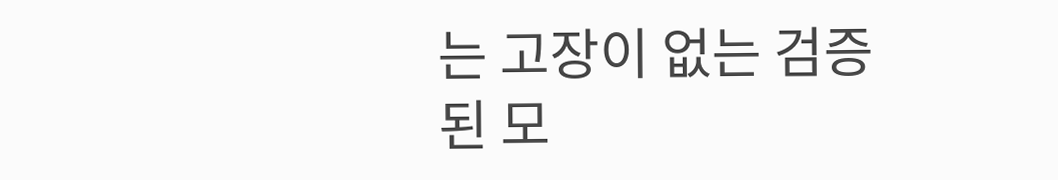는 고장이 없는 검증된 모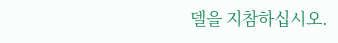델을 지참하십시오.